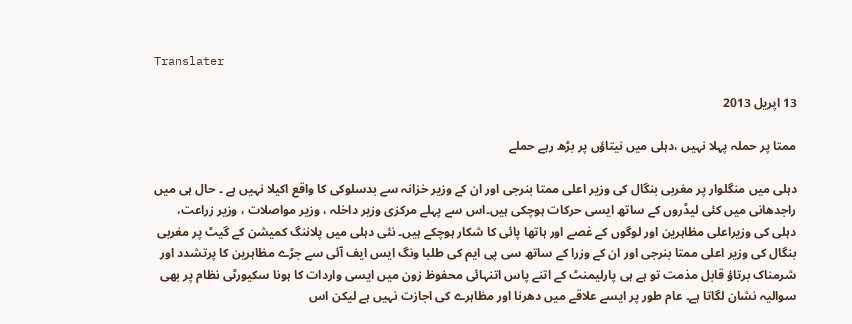Translater

13 اپریل 2013

ممتا پر حملہ پہلا نہیں ،دہلی میں نیتاؤں پر بڑھ رہے حملے

دہلی میں منگلوار پر مغربی بنگال کی وزیر اعلی ممتا بنرجی اور ان کے وزیر خزانہ سے بدسلوکی کا واقع اکیلا نہیں ہے ۔ حال ہی میں راجدھانی میں کئی لیڈروں کے ساتھ ایسی حرکات ہوچکی ہیں۔اس سے پہلے مرکزی وزیر داخلہ ، وزیر مواصلات ، وزیر زراعت، دہلی کی وزیراعلی مظاہرین اور لوگوں کے غصے اور ہاتھا پائی کا شکار ہوچکے ہیں۔ نئی دہلی میں پلاننگ کمیشن کے گیٹ پر مغربی بنگال کی وزیر اعلی ممتا بنرجی اور ان کے وزرا کے ساتھ سی پی ایم کی طلبا ونگ ایس ایف آئی سے جڑے مظاہرین کا پرتشدد اور شرمناک برتاؤ قابل مذمت تو ہے ہی پارلیمنٹ کے اتنے پاس اتنہائی محفوظ زون میں ایسی واردات کا ہونا سکیورٹی نظام پر بھی سوالیہ نشان لگاتا ہے۔ عام طور پر ایسے علاقے میں دھرنا اور مظاہرے کی اجازت نہیں ہے لیکن اس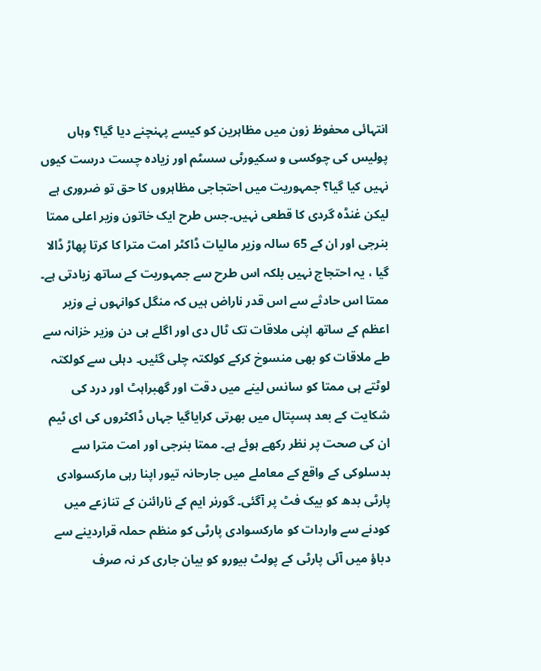انتہائی محفوظ زون میں مظاہرین کو کیسے پہنچنے دیا گیا؟ وہاں پولیس کی چوکسی و سکیورٹی سسٹم اور زیادہ چست درست کیوں نہیں کیا گیا؟ جمہوریت میں احتجاجی مظاہروں کا حق تو ضروری ہے لیکن غنڈہ گردی کا قطعی نہیں۔جس طرح ایک خاتون وزیر اعلی ممتا بنرجی اور ان کے 65 سالہ وزیر مالیات ڈاکٹر امت مترا کا کرتا پھاڑ ڈالا گیا ، یہ احتجاج نہیں بلکہ اس طرح سے جمہوریت کے ساتھ زیادتی ہے۔ ممتا اس حادثے سے اس قدر ناراض ہیں کہ منگل کوانہوں نے وزیر اعظم کے ساتھ اپنی ملاقات تک ٹال دی اور اگلے ہی دن وزیر خزانہ سے طے ملاقات کو بھی منسوخ کرکے کولکتہ چلی گئیں۔ دہلی سے کولکتہ لوٹتے ہی ممتا کو سانس لینے میں دقت اور گھبراہٹ اور درد کی شکایت کے بعد ہسپتال میں بھرتی کرایاگیا جہاں ڈاکٹروں کی ای ٹیم ان کی صحت پر نظر رکھے ہوئے ہے۔ ممتا بنرجی اور امت مترا سے بدسلوکی کے واقع کے معاملے میں جارحانہ تیور اپنا رہی مارکسوادی پارٹی بدھ کو بیک فٹ پر آگئی۔ گورنر ایم کے نارائنن کے تنازعے میں کودنے سے واردات کو مارکسوادی پارٹی کو منظم حملہ قراردینے سے دباؤ میں آئی پارٹی کے پولٹ بیورو کو بیان جاری کر نہ صرف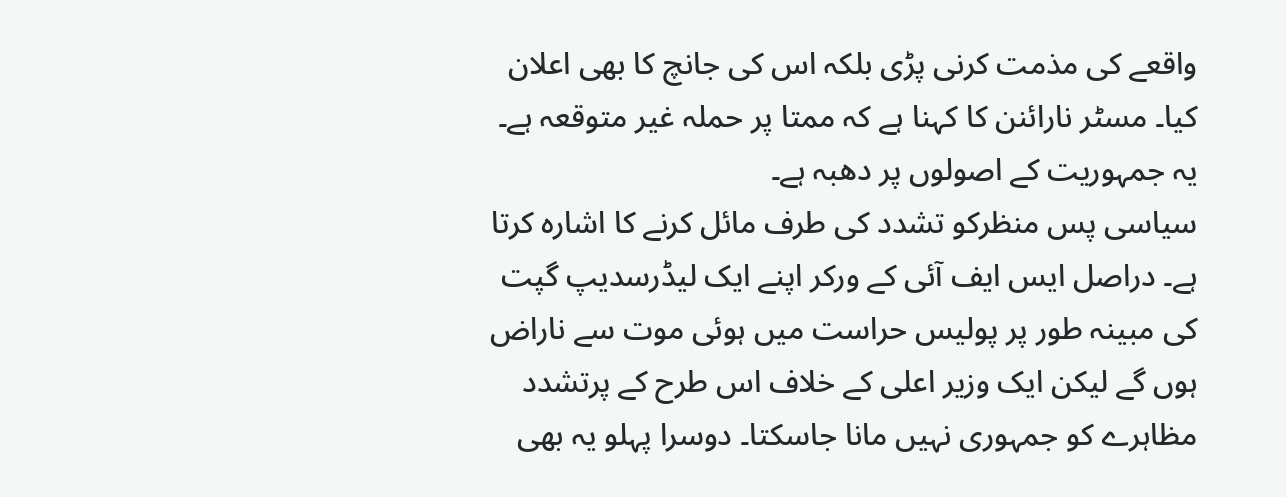واقعے کی مذمت کرنی پڑی بلکہ اس کی جانچ کا بھی اعلان کیا۔ مسٹر نارائنن کا کہنا ہے کہ ممتا پر حملہ غیر متوقعہ ہے۔ یہ جمہوریت کے اصولوں پر دھبہ ہے۔
سیاسی پس منظرکو تشدد کی طرف مائل کرنے کا اشارہ کرتا ہے۔ دراصل ایس ایف آئی کے ورکر اپنے ایک لیڈرسدیپ گپت کی مبینہ طور پر پولیس حراست میں ہوئی موت سے ناراض ہوں گے لیکن ایک وزیر اعلی کے خلاف اس طرح کے پرتشدد مظاہرے کو جمہوری نہیں مانا جاسکتا۔ دوسرا پہلو یہ بھی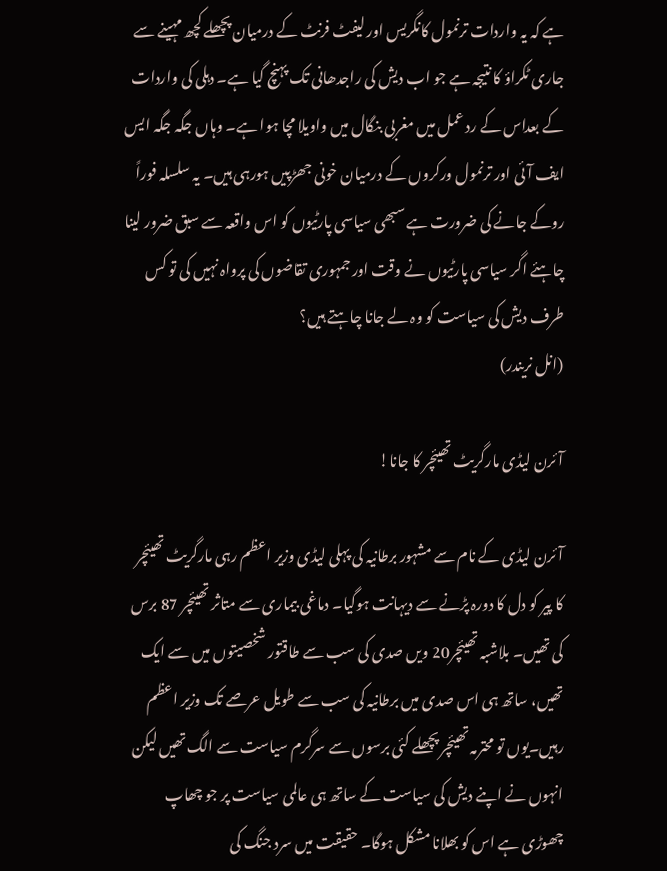ہے کہ یہ واردات ترنمول کانگریس اور لیفٹ فرنٹ کے درمیان پچھلے کچھ مہینے سے جاری ٹکراؤ کا نتیجہ ہے جو اب دیش کی راجدھانی تک پہنچ گیا ہے۔ دہلی کی واردات کے بعداس کے رد عمل میں مغربی بنگال میں واویلا مچا ہوا ہے۔ وہاں جگہ جگہ ایس ایف آئی اور ترنمول ورکروں کے درمیان خونی جھڑپیں ہورہی ہیں۔ یہ سلسلہ فوراً روکے جانے کی ضرورت ہے سبھی سیاسی پارٹیوں کو اس واقعہ سے سبق ضرور لینا چاہئے اگر سیاسی پارٹیوں نے وقت اور جمہوری تقاضوں کی پرواہ نہیں کی تو کس طرف دیش کی سیاست کو وہ لے جانا چاہتے ہیں؟
(انل نریندر)

آئرن لیڈی مارگریٹ تھیئچر کا جانا!

آئرن لیڈی کے نام سے مشہور برطانیہ کی پہلی لیڈی وزیر اعظم رہی مارگریٹ تھیئچر کا پیر کو دل کا دورہ پڑنے سے دیہانت ہوگیا۔ دماغی بیماری سے متاثر تھیئچر 87 برس کی تھیں۔ بلاشبہ تھیئچر20 ویں صدی کی سب سے طاقتور شخصیتوں میں سے ایک تھیں، ساتھ ہی اس صدی میں برطانیہ کی سب سے طویل عرصے تک وزیر اعظم رہیں۔یوں تو محترمہ تھیئچر پچھلے کئی برسوں سے سرگرم سیاست سے الگ تھیں لیکن انہوں نے اپنے دیش کی سیاست کے ساتھ ہی عالمی سیاست پر جو چھاپ چھوڑی ہے اس کو بھلانا مشکل ہوگا۔ حقیقت میں سرد جنگ کی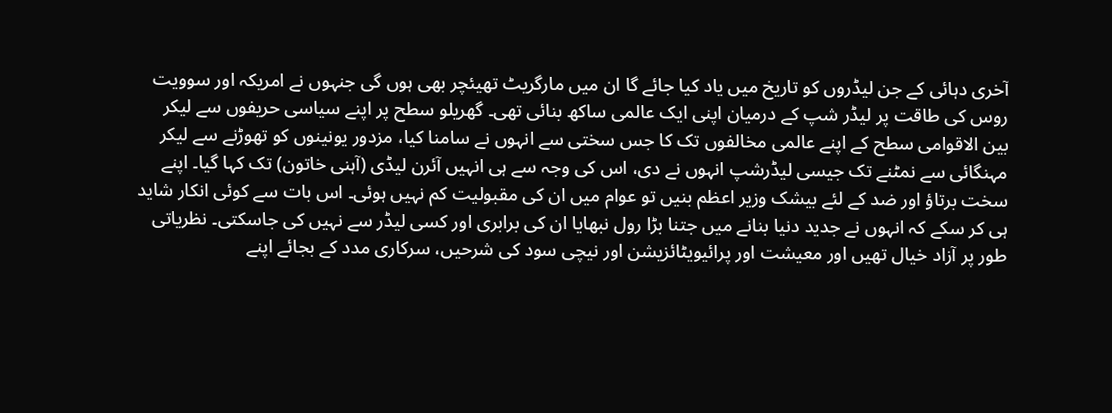آخری دہائی کے جن لیڈروں کو تاریخ میں یاد کیا جائے گا ان میں مارگریٹ تھیئچر بھی ہوں گی جنہوں نے امریکہ اور سوویت روس کی طاقت پر لیڈر شپ کے درمیان اپنی ایک عالمی ساکھ بنائی تھی۔ گھریلو سطح پر اپنے سیاسی حریفوں سے لیکر بین الاقوامی سطح کے اپنے عالمی مخالفوں تک کا جس سختی سے انہوں نے سامنا کیا، مزدور یونینوں کو تھوڑنے سے لیکر مہنگائی سے نمٹنے تک جیسی لیڈرشپ انہوں نے دی، اس کی وجہ سے ہی انہیں آئرن لیڈی (آہنی خاتون) تک کہا گیا۔ اپنے سخت برتاؤ اور ضد کے لئے بیشک وزیر اعظم بنیں تو عوام میں ان کی مقبولیت کم نہیں ہوئی۔ اس بات سے کوئی انکار شاید ہی کر سکے کہ انہوں نے جدید دنیا بنانے میں جتنا بڑا رول نبھایا ان کی برابری اور کسی لیڈر سے نہیں کی جاسکتی۔ نظریاتی طور پر آزاد خیال تھیں اور معیشت اور پرائیویٹائزیشن اور نیچی سود کی شرحیں، سرکاری مدد کے بجائے اپنے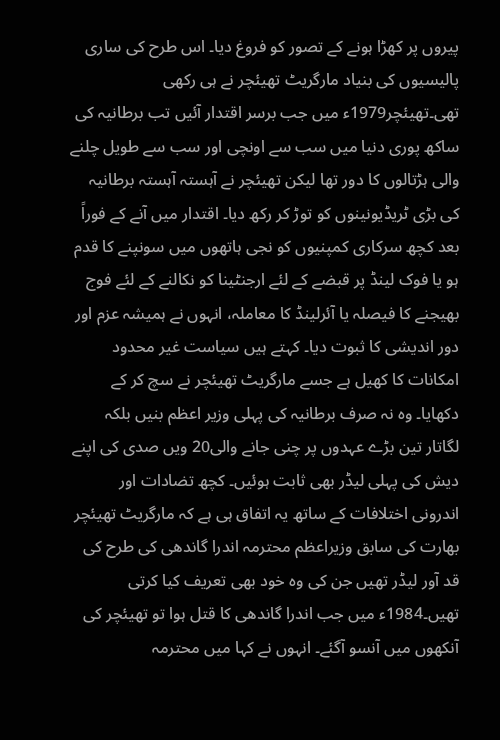پیروں پر کھڑا ہونے کے تصور کو فروغ دیا۔ اس طرح کی ساری پالیسیوں کی بنیاد مارگریٹ تھیئچر نے ہی رکھی تھی۔تھیئچر1979ء میں جب برسر اقتدار آئیں تب برطانیہ کی ساکھ پوری دنیا میں سب سے اونچی اور سب سے طویل چلنے والی ہڑتالوں کا دور تھا لیکن تھیئچر نے آہستہ آہستہ برطانیہ کی بڑی ٹریڈیونینوں کو توڑ کر رکھ دیا۔ اقتدار میں آنے کے فوراً بعد کچھ سرکاری کمپنیوں کو نجی ہاتھوں میں سونپنے کا قدم ہو یا فوک لینڈ پر قبضے کے لئے ارجنٹینا کو نکالنے کے لئے فوج بھیجنے کا فیصلہ یا آئرلینڈ کا معاملہ، انہوں نے ہمیشہ عزم اور دور اندیشی کا ثبوت دیا۔ کہتے ہیں سیاست غیر محدود امکانات کا کھیل ہے جسے مارگریٹ تھیئچر نے سچ کر کے دکھایا۔ وہ نہ صرف برطانیہ کی پہلی وزیر اعظم بنیں بلکہ لگاتار تین بڑے عہدوں پر چنی جانے والی20 ویں صدی کی اپنے دیش کی پہلی لیڈر بھی ثابت ہوئیں۔ کچھ تضادات اور اندرونی اختلافات کے ساتھ یہ اتفاق ہی ہے کہ مارگریٹ تھیئچر بھارت کی سابق وزیراعظم محترمہ اندرا گاندھی کی طرح کی قد آور لیڈر تھیں جن کی وہ خود بھی تعریف کیا کرتی تھیں۔1984ء میں جب اندرا گاندھی کا قتل ہوا تو تھیئچر کی آنکھوں میں آنسو آگئے۔ انہوں نے کہا میں محترمہ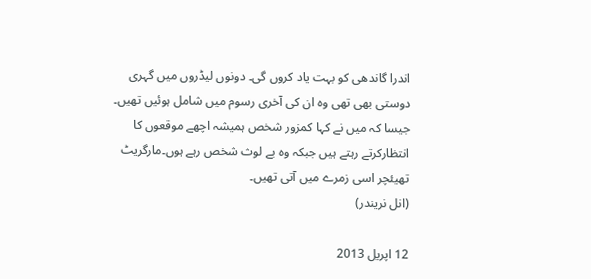اندرا گاندھی کو بہت یاد کروں گی۔ دونوں لیڈروں میں گہری دوستی بھی تھی وہ ان کی آخری رسوم میں شامل ہوئیں تھیں۔ جیسا کہ میں نے کہا کمزور شخص ہمیشہ اچھے موقعوں کا انتظارکرتے رہتے ہیں جبکہ وہ بے لوث شخص رہے ہوں۔مارگریٹ تھیئچر اسی زمرے میں آتی تھیں۔
(انل نریندر)

12 اپریل 2013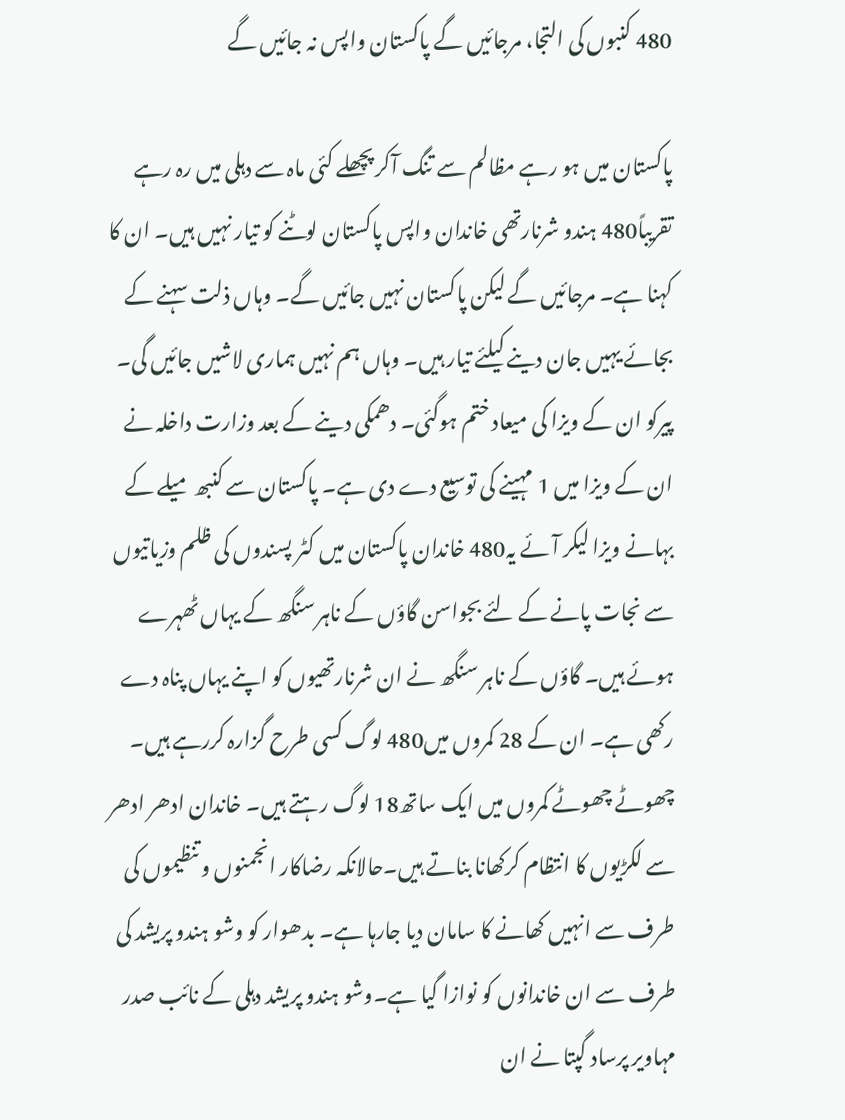480 کنبوں کی التجا، مرجائیں گے پاکستان واپس نہ جائیں گے

پاکستان میں ہو رہے مظالم سے تنگ آکر پچھلے کئی ماہ سے دہلی میں رہ رہے تقریباً480 ہندو شرنارتھی خاندان واپس پاکستان لوٹنے کو تیار نہیں ہیں۔ ان کا کہنا ہے۔ مرجائیں گے لیکن پاکستان نہیں جائیں گے۔ وہاں ذلت سہنے کے بجائے یہیں جان دینے کیلئے تیار ہیں۔ وہاں ہم نہیں ہماری لاشیں جائیں گی۔ پیرکو ان کے ویزا کی میعاد ختم ہوگئی۔ دھمکی دینے کے بعد وزارت داخلہ نے ان کے ویزا میں 1 مہینے کی توسیع دے دی ہے۔ پاکستان سے کنبھ میلے کے بہانے ویزا لیکر آئے یہ480 خاندان پاکستان میں کٹر پسندوں کی ظلم وزیاتیوں سے نجات پانے کے لئے بجواسن گاؤں کے ناہر سنگھ کے یہاں ٹھہرے ہوئے ہیں۔ گاؤں کے ناہر سنگھ نے ان شرنارتھیوں کو اپنے یہاں پناہ دے رکھی ہے۔ ان کے 28 کمروں میں480 لوگ کسی طرح گزارہ کررہے ہیں۔ چھوٹے چھوٹے کمروں میں ایک ساتھ18 لوگ رہتے ہیں۔ خاندان ادھر ادھر سے لکڑیوں کا انتظام کرکھانا بناتے ہیں۔حالانکہ رضاکار انجمنوں و تنظیموں کی طرف سے انہیں کھانے کا سامان دیا جارہا ہے۔ بدھوار کو وشو ہندو پریشد کی طرف سے ان خاندانوں کو نوازا گیا ہے۔وشو ہندو پریشد دہلی کے نائب صدر مہاویر پرساد گپتا نے ان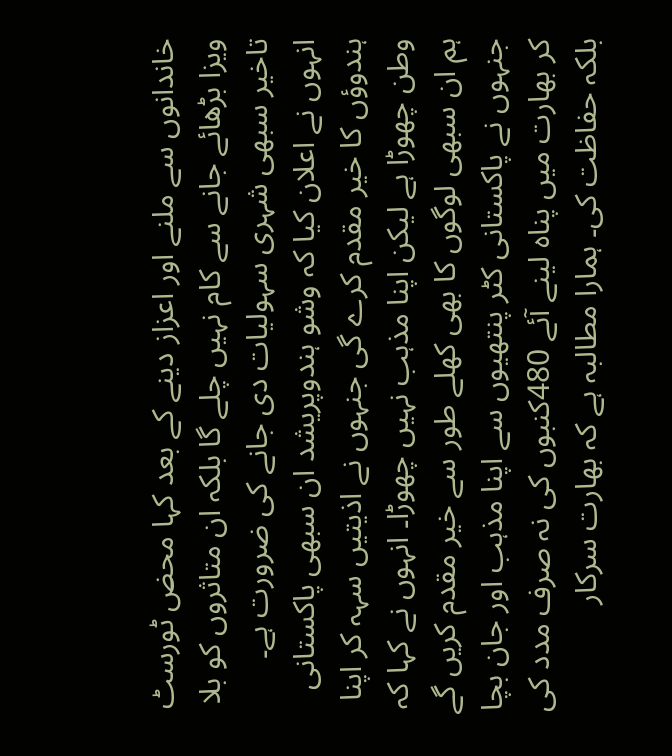خاندانوں سے ملنے اور اعزاز دینے کے بعد کہا محض ٹورسٹ ویزا بڑھائے جانے سے کام نہیں چلے گا بلکہ ان متاثروں کو بلا تاخیر سبھی شہری سہولیات دی جانے کی ضرورت ہے۔ انہوں نے اعلان کیا کہ وشو ہندوپریشد ان سبھی پاکستانی ہندوؤں کا خیر مقدم کرے گی جنہوں نے اذیتیں سہہ کر اپنا وطن چھوڑا ہے لیکن اپنا مذہب نہیں چھوڑا۔ انہوں نے کہا کہ ہم ان سبھی لوگوں کا بھی کھلے طور سے خیر مقدم کریں گے جنہوں نے پاکستانی کٹر پنتھیوں سے اپنا مذہب اور جان بچا کر بھارت میں پناہ لینے آئے 480کنبوں کی نہ صرف مدد کی بلکہ حفاظت کی۔ ہمارا مطالبہ ہے کہ بھارت سرکار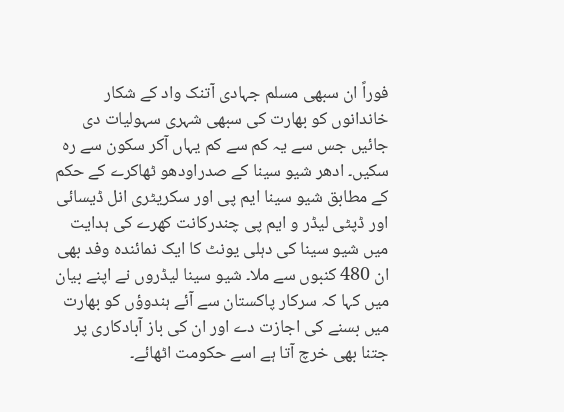فوراً ان سبھی مسلم جہادی آتنک واد کے شکار خاندانوں کو بھارت کی سبھی شہری سہولیات دی جائیں جس سے یہ کم سے کم یہاں آکر سکون سے رہ سکیں۔ ادھر شیو سینا کے صدراودھو ٹھاکرے کے حکم کے مطابق شیو سینا ایم پی اور سکریٹری انل ڈیسائی اور ڈپٹی لیڈر و ایم پی چندرکانت کھرے کی ہدایت میں شیو سینا کی دہلی یونٹ کا ایک نمائندہ وفد بھی ان 480 کنبوں سے ملا۔ شیو سینا لیڈروں نے اپنے بیان میں کہا کہ سرکار پاکستان سے آئے ہندوؤں کو بھارت میں بسنے کی اجازت دے اور ان کی باز آبادکاری پر جتنا بھی خرچ آتا ہے اسے حکومت اٹھائے۔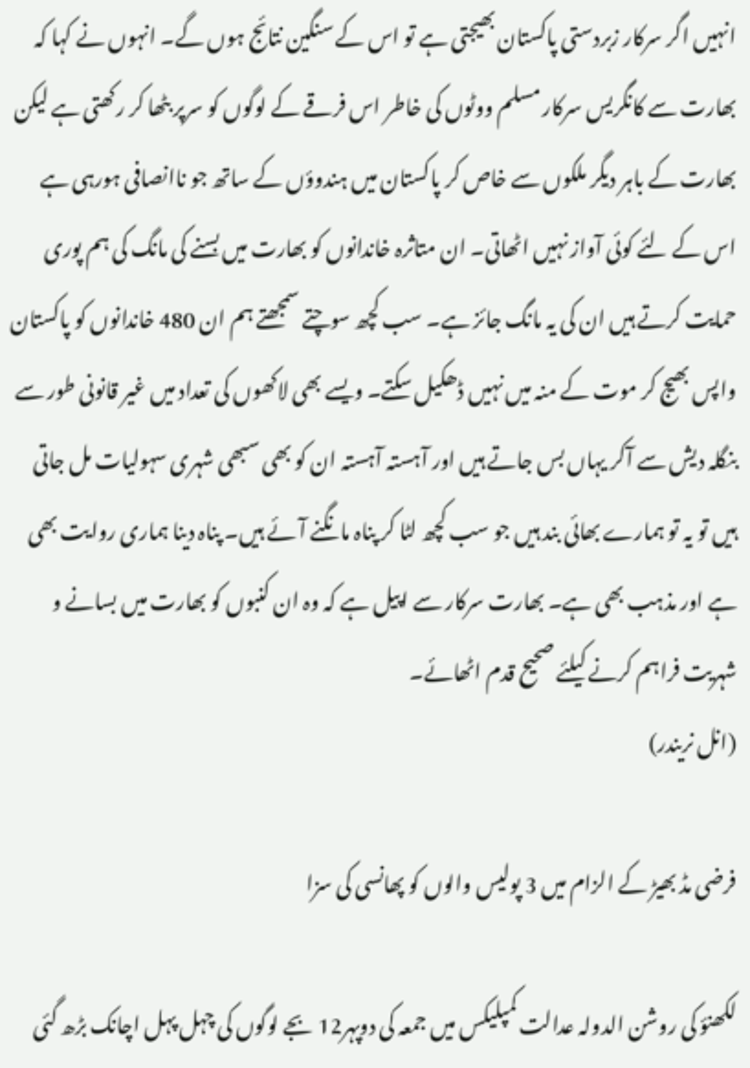انہیں اگر سرکار زبردستی پاکستان بھیجتی ہے تو اس کے سنگین نتائج ہوں گے۔ انہوں نے کہا کہ بھارت سے کانگریس سرکار مسلم ووٹوں کی خاطر اس فرقے کے لوگوں کو سرپر بٹھا کر رکھتی ہے لیکن بھارت کے باہر دیگر ملکوں سے خاص کر پاکستان میں ہندوؤں کے ساتھ جو ناانصافی ہورہی ہے اس کے لئے کوئی آواز نہیں اٹھاتی۔ ان متاثرہ خاندانوں کو بھارت میں بسنے کی مانگ کی ہم پوری حمایت کرتے ہیں ان کی یہ مانگ جائز ہے۔ سب کچھ سوچتے سمجھتے ہم ان 480 خاندانوں کو پاکستان واپس بھیج کر موت کے منہ میں نہیں ڈھکیل سکتے۔ ویسے بھی لاکھوں کی تعداد میں غیر قانونی طور سے بنگلہ دیش سے آکر یہاں بس جاتے ہیں اور آہستہ آہستہ ان کو بھی سبھی شہری سہولیات مل جاتی ہیں تو یہ تو ہمارے بھائی بند ہیں جو سب کچھ لٹا کر پناہ مانگنے آئے ہیں۔ پناہ دینا ہماری روایت بھی ہے اور مذہب بھی ہے۔ بھارت سرکار سے اپیل ہے کہ وہ ان کنبوں کو بھارت میں بسانے و شہریت فراہم کرنے کیلئے صحیح قدم اٹھائے۔
(انل نریندر)

فرضی مڈ بھیڑ کے الزام میں 3 پولیس والوں کو پھانسی کی سزا

لکھنؤ کی روشن الدولہ عدالت کمپلیکس میں جمعہ کی دوپہر12 بجے لوگوں کی چہل پہل اچانک بڑھ گئی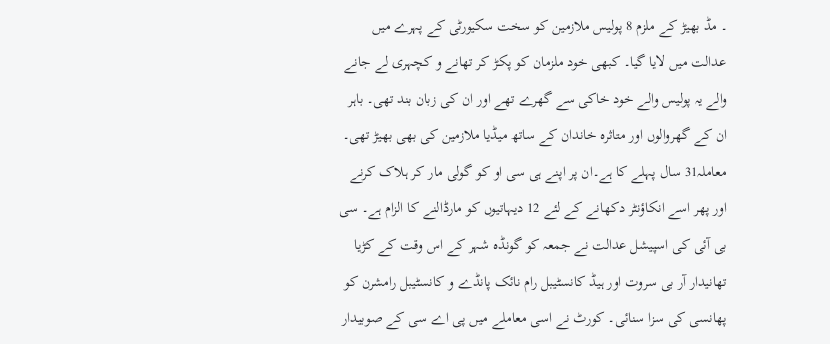۔ مڈ بھیڑ کے ملزم 8 پولیس ملازمین کو سخت سکیورٹی کے پہرے میں عدالت میں لایا گیا۔ کبھی خود ملزمان کو پکڑ کر تھانے و کچہری لے جانے والے یہ پولیس والے خود خاکی سے گھرے تھے اور ان کی زبان بند تھی۔ باہر ان کے گھروالوں اور متاثرہ خاندان کے ساتھ میڈیا ملازمین کی بھی بھیڑ تھی۔ معاملہ31 سال پہلے کا ہے۔ان پر اپنے ہی سی او کو گولی مار کر ہلاک کرنے اور پھر اسے انکاؤنٹر دکھانے کے لئے 12 دیہاتیوں کو مارڈالنے کا الزام ہے۔ سی بی آئی کی اسپیشل عدالت نے جمعہ کو گونڈہ شہر کے اس وقت کے کڑیا تھانیدار آر بی سروت اور ہیڈ کانسٹیبل رام نائک پانڈے و کانسٹیبل رامشرن کو پھانسی کی سزا سنائی۔ کورٹ نے اسی معاملے میں پی اے سی کے صوبیدار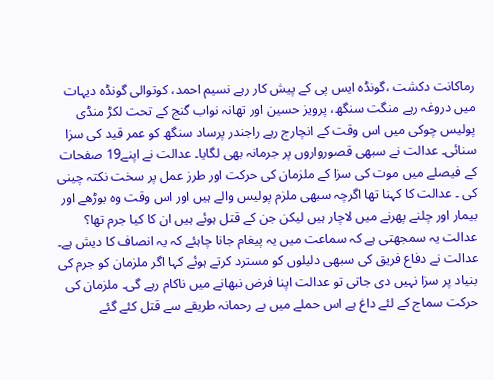رماکانت دکشت ،گونڈہ ایس پی کے پیش کار رہے نسیم احمد، کوتوالی گونڈہ دیہات میں دروغہ رہے منگت سنگھ، پرویز حسین اور تھانہ نواب گنج کے تحت لکڑ منڈی پولیس چوکی میں اس وقت کے انچارج رہے راجندر پرساد سنگھ کو عمر قید کی سزا سنائی۔ عدالت نے سبھی قصورواروں پر جرمانہ بھی لگایا۔ عدالت نے اپنے19 صفحات کے فیصلے میں موت کی سزا کے ملزمان کی حرکت اور طرز عمل پر سخت نکتہ چینی کی ۔ عدالت کا کہنا تھا اگرچہ سبھی ملزم پولیس والے ہیں اور اس وقت وہ بوڑھے اور بیمار اور چلنے پھرنے میں لاچار ہیں لیکن جن کے قتل ہوئے ہیں ان کا کیا جرم تھا؟ عدالت یہ سمجھتی ہے کہ سماعت میں یہ پیغام جانا چاہئے کہ یہ انصاف کا دیش ہے۔ عدالت نے دفاع فریق کی سبھی دلیلوں کو مسترد کرتے ہوئے کہا اگر ملزمان کو جرم کی بنیاد پر سزا نہیں دی جاتی تو عدالت اپنا فرض نبھانے میں ناکام رہے گی۔ ملزمان کی حرکت سماج کے لئے داغ ہے اس حملے میں بے رحمانہ طریقے سے قتل کئے گئے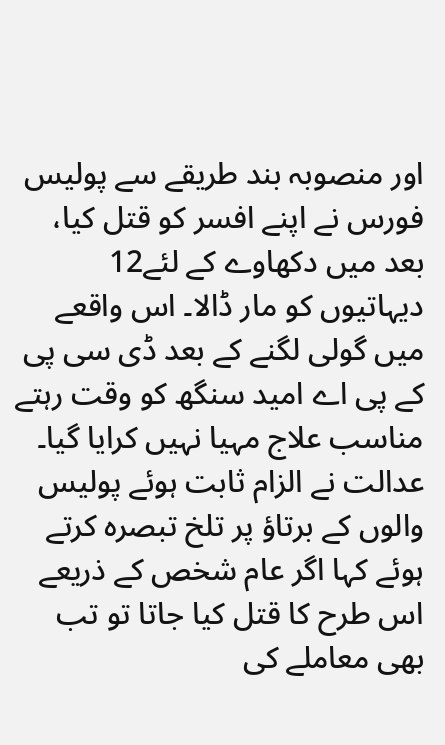اور منصوبہ بند طریقے سے پولیس فورس نے اپنے افسر کو قتل کیا، بعد میں دکھاوے کے لئے12 دیہاتیوں کو مار ڈالا۔ اس واقعے میں گولی لگنے کے بعد ڈی سی پی کے پی اے امید سنگھ کو وقت رہتے مناسب علاج مہیا نہیں کرایا گیا۔ عدالت نے الزام ثابت ہوئے پولیس والوں کے برتاؤ پر تلخ تبصرہ کرتے ہوئے کہا اگر عام شخص کے ذریعے اس طرح کا قتل کیا جاتا تو تب بھی معاملے کی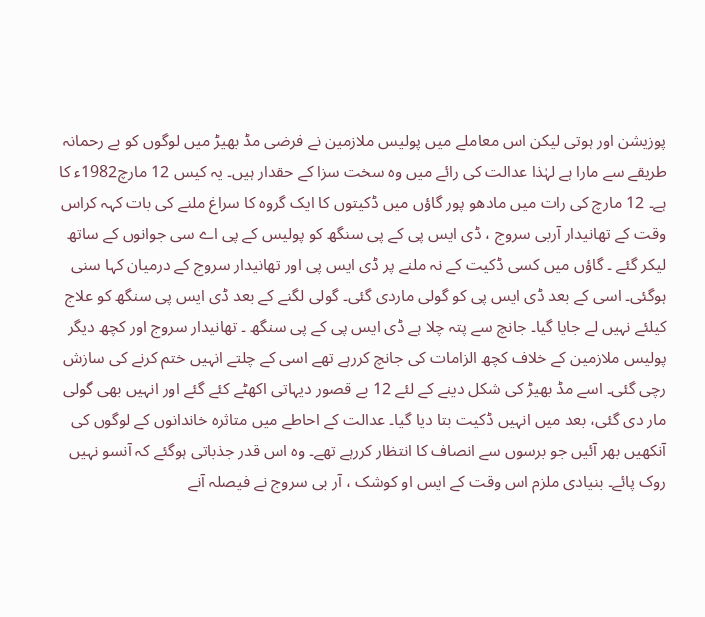پوزیشن اور ہوتی لیکن اس معاملے میں پولیس ملازمین نے فرضی مڈ بھیڑ میں لوگوں کو بے رحمانہ طریقے سے مارا ہے لہٰذا عدالت کی رائے میں وہ سخت سزا کے حقدار ہیں۔ یہ کیس 12 مارچ1982ء کا ہے۔ 12 مارچ کی رات میں مادھو پور گاؤں میں ڈکیتوں کا ایک گروہ کا سراغ ملنے کی بات کہہ کراس وقت کے تھانیدار آربی سروج ، ڈی ایس پی کے پی سنگھ کو پولیس کے پی اے سی جوانوں کے ساتھ لیکر گئے ۔ گاؤں میں کسی ڈکیت کے نہ ملنے پر ڈی ایس پی اور تھانیدار سروج کے درمیان کہا سنی ہوگئی۔ اسی کے بعد ڈی ایس پی کو گولی ماردی گئی۔ گولی لگنے کے بعد ڈی ایس پی سنگھ کو علاج کیلئے نہیں لے جایا گیا۔ جانچ سے پتہ چلا ہے ڈی ایس پی کے پی سنگھ ۔ تھانیدار سروج اور کچھ دیگر پولیس ملازمین کے خلاف کچھ الزامات کی جانچ کررہے تھے اسی کے چلتے انہیں ختم کرنے کی سازش رچی گئی۔ اسے مڈ بھیڑ کی شکل دینے کے لئے 12 بے قصور دیہاتی اکھٹے کئے گئے اور انہیں بھی گولی مار دی گئی، بعد میں انہیں ڈکیت بتا دیا گیا۔ عدالت کے احاطے میں متاثرہ خاندانوں کے لوگوں کی آنکھیں بھر آئیں جو برسوں سے انصاف کا انتظار کررہے تھے۔ وہ اس قدر جذباتی ہوگئے کہ آنسو نہیں روک پائے۔ بنیادی ملزم اس وقت کے ایس او کوشک ، آر بی سروج نے فیصلہ آنے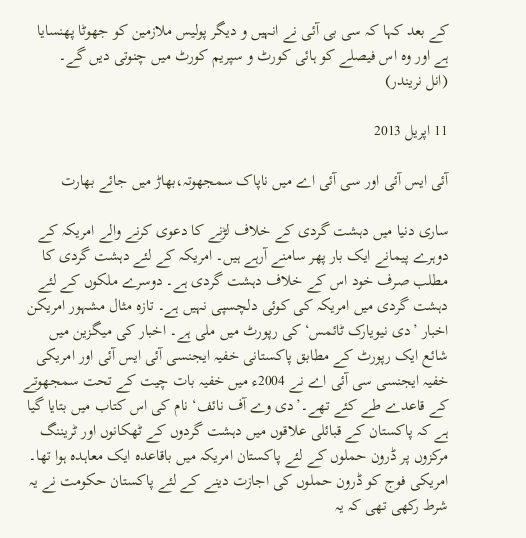کے بعد کہا کہ سی بی آئی نے انہیں و دیگر پولیس ملازمین کو جھوٹا پھنسایا ہے اور وہ اس فیصلے کو ہائی کورٹ و سپریم کورٹ میں چنوتی دیں گے۔
(انل نریندر)

11 اپریل 2013

آئی ایس آئی اور سی آئی اے میں ناپاک سمجھوتہ،بھاڑ میں جائے بھارت

ساری دنیا میں دہشت گردی کے خلاف لڑنے کا دعوی کرنے والے امریکہ کے دوہرے پیمانے ایک بار پھر سامنے آرہے ہیں۔ امریکہ کے لئے دہشت گردی کا مطلب صرف خود اس کے خلاف دہشت گردی ہے۔ دوسرے ملکوں کے لئے دہشت گردی میں امریکہ کی کوئی دلچسپی نہیں ہے۔ تازہ مثال مشہور امریکن اخبار ’دی نیویارک ٹائمس‘ کی رپورٹ میں ملی ہے۔ اخبار کی میگزین میں شائع ایک رپورٹ کے مطابق پاکستانی خفیہ ایجنسی آئی ایس آئی اور امریکی خفیہ ایجنسی سی آئی اے نے 2004ء میں خفیہ بات چیت کے تحت سمجھوتے کے قاعدے طے کئے تھے۔’دی وے آف نائف‘ نام کی اس کتاب میں بتایا گیا ہے کہ پاکستان کے قبائلی علاقوں میں دہشت گردوں کے ٹھکانوں اور ٹریننگ مرکزوں پر ڈرون حملوں کے لئے پاکستان امریکہ میں باقاعدہ ایک معاہدہ ہوا تھا۔ امریکی فوج کو ڈرون حملوں کی اجازت دینے کے لئے پاکستان حکومت نے یہ شرط رکھی تھی کہ یہ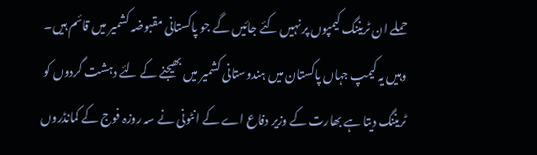حملے ان ٹریننگ کیمپوں پر نہیں کئے جائیں گے جو پاکستانی مقبوضہ کشمیر میں قائم ہیں۔ وہیں یہ کیمپ جہاں پاکستان میں ہندوستانی کشمیر میں بھیجنے کے لئے دہشت گردوں کو ٹریننگ دیتا ہے بھارت کے وزیر دفاع اے کے انٹونی نے سہ روزہ فوج کے کمانڈروں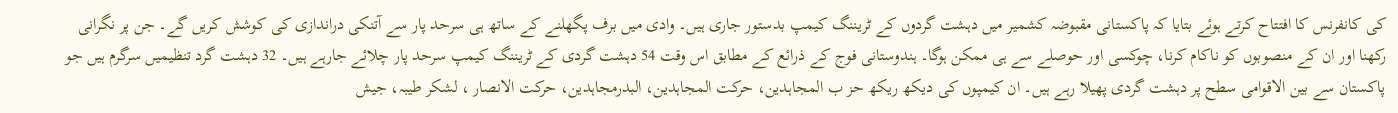کی کانفرنس کا افتتاح کرتے ہوئے بتایا کہ پاکستانی مقبوضہ کشمیر میں دہشت گردوں کے ٹریننگ کیمپ بدستور جاری ہیں۔ وادی میں برف پگھلنے کے ساتھ ہی سرحد پار سے آتنکی دراندازی کی کوشش کریں گے۔ جن پر نگرانی رکھنا اور ان کے منصوبوں کو ناکام کرنا، چوکسی اور حوصلے سے ہی ممکن ہوگا۔ ہندوستانی فوج کے ذرائع کے مطابق اس وقت 54 دہشت گردی کے ٹریننگ کیمپ سرحد پار چلائے جارہے ہیں۔ 32 دہشت گرد تنظیمیں سرگرم ہیں جو پاکستان سے بین الاقوامی سطح پر دہشت گردی پھیلا رہے ہیں۔ ان کیمپوں کی دیکھ ریکھ حز ب المجاہدین، حرکت المجاہدین، البدرمجاہدین، حرکت الانصار ، لشکر طیبہ، جیش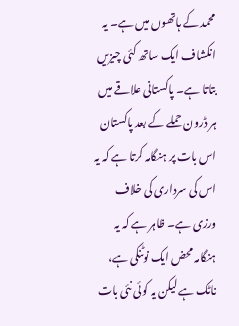محمد کے ہاتھوں میں ہے۔ یہ انکشاف ایک ساتھ کئی چیزیں بتاتا ہے۔ پاکستانی علاقے میں ہر ڈرون حملے کے بعد پاکستان اس بات پر ہنگامہ کرتا ہے کہ یہ اس کی سرداری کی خلاف ورزی ہے۔ ظاہر ہے کہ یہ ہنگامہ محض ایک نوٹنکی ہے، ناٹک ہے لیکن یہ کوئی نئی بات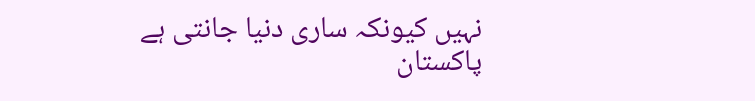نہیں کیونکہ ساری دنیا جانتی ہے پاکستان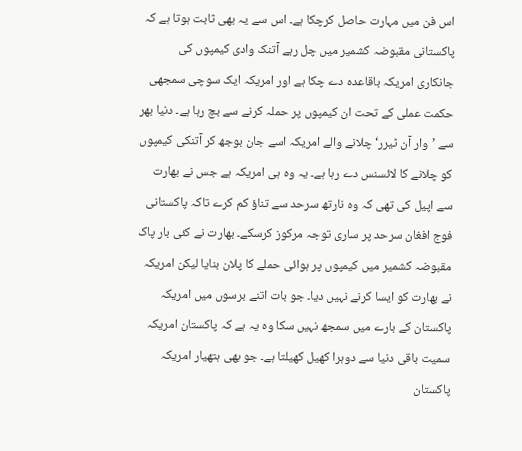اس فن میں مہارت حاصل کرچکا ہے۔ اس سے یہ بھی ثابت ہوتا ہے کہ پاکستانی مقبوضہ کشمیر میں چل رہے آتنک وادی کیمپوں کی جانکاری امریکہ باقاعدہ دے چکا ہے اور امریکہ ایک سوچی سمجھی حکمت عملی کے تحت ان کیمپوں پر حملہ کرنے سے بچ رہا ہے۔ دنیا بھر سے ’وار آن ٹیرر‘ چلانے والے امریکہ اسے جان بوجھ کر آتنکی کیمپوں کو چلانے کا لائسنس دے رہا ہے۔ یہ وہ ہی امریکہ ہے جس نے بھارت سے اپیل کی تھی کہ وہ نارتھ سرحد سے تناؤ کم کرے تاکہ پاکستانی فوج افغان سرحد پر ساری توجہ مرکوز کرسکے۔ بھارت نے کئی بار پاک مقبوضہ کشمیر میں کیمپوں پر ہوائی حملے کا پلان بنایا لیکن امریکہ نے بھارت کو ایسا کرنے نہیں دیا۔ جو بات اتنے برسوں میں امریکہ پاکستان کے بارے میں سمجھ نہیں سکا وہ یہ ہے کہ پاکستان امریکہ سمیت باقی دنیا سے دوہرا کھیل کھیلتا ہے۔ جو بھی ہتھیار امریکہ پاکستان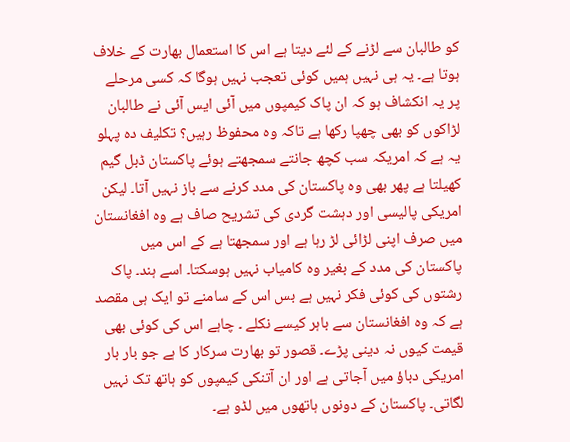کو طالبان سے لڑنے کے لئے دیتا ہے اس کا استعمال بھارت کے خلاف ہوتا ہے۔ یہ ہی نہیں ہمیں کوئی تعجب نہیں ہوگا کہ کسی مرحلے پر یہ انکشاف ہو کہ ان پاک کیمپوں میں آئی ایس آئی نے طالبان لڑاکوں کو بھی چھپا رکھا ہے تاکہ وہ محفوظ رہیں؟ تکلیف دہ پہلو یہ ہے کہ امریکہ سب کچھ جانتے سمجھتے ہوئے پاکستان ڈبل گیم کھیلتا ہے پھر بھی وہ پاکستان کی مدد کرنے سے باز نہیں آتا۔ لیکن امریکی پالیسی اور دہشت گردی کی تشریح صاف ہے وہ افغانستان میں صرف اپنی لڑائی لڑ رہا ہے اور سمجھتا ہے کے اس میں پاکستان کی مدد کے بغیر وہ کامیاب نہیں ہوسکتا۔ اسے ہند۔ پاک رشتوں کی کوئی فکر نہیں ہے بس اس کے سامنے تو ایک ہی مقصد ہے کہ وہ افغانستان سے باہر کیسے نکلے ۔ چاہے اس کی کوئی بھی قیمت کیوں نہ دینی پڑے۔ قصور تو بھارت سرکار کا ہے جو بار بار امریکی دباؤ میں آجاتی ہے اور ان آتنکی کیمپوں کو ہاتھ تک نہیں لگاتی۔ پاکستان کے دونوں ہاتھوں میں لڈو ہے۔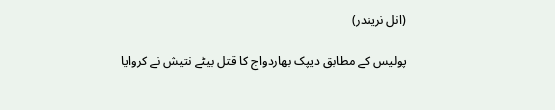(انل نریندر)

پولیس کے مطابق دیپک بھاردواج کا قتل بیٹے نتیش نے کروایا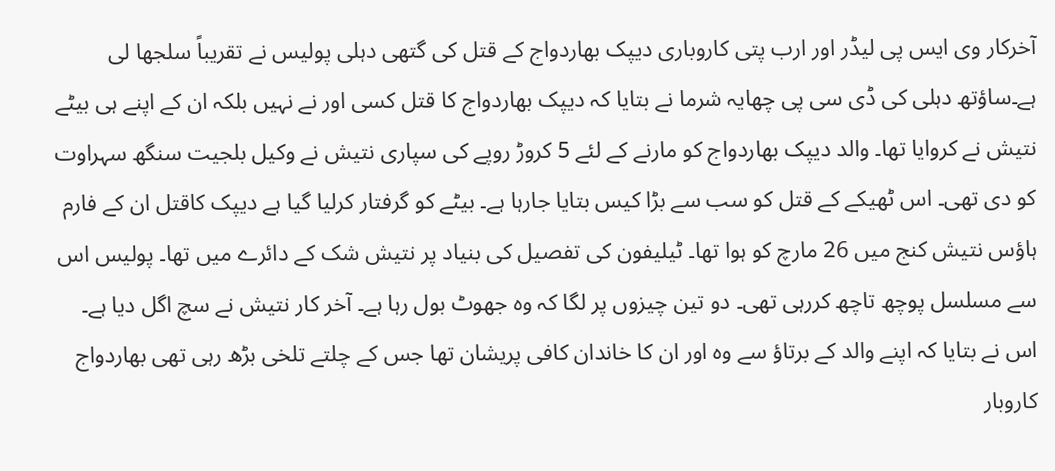آخرکار وی ایس پی لیڈر اور ارب پتی کاروباری دیپک بھاردواج کے قتل کی گتھی دہلی پولیس نے تقریباً سلجھا لی ہے۔ساؤتھ دہلی کی ڈی سی پی چھایہ شرما نے بتایا کہ دیپک بھاردواج کا قتل کسی اور نے نہیں بلکہ ان کے اپنے ہی بیٹے نتیش نے کروایا تھا۔ والد دیپک بھاردواج کو مارنے کے لئے 5 کروڑ روپے کی سپاری نتیش نے وکیل بلجیت سنگھ سہراوت کو دی تھی۔ اس ٹھیکے کے قتل کو سب سے بڑا کیس بتایا جارہا ہے۔ بیٹے کو گرفتار کرلیا گیا ہے دیپک کاقتل ان کے فارم ہاؤس نتیش کنج میں 26 مارچ کو ہوا تھا۔ ٹیلیفون کی تفصیل کی بنیاد پر نتیش شک کے دائرے میں تھا۔ پولیس اس سے مسلسل پوچھ تاچھ کررہی تھی۔ دو تین چیزوں پر لگا کہ وہ جھوٹ بول رہا ہے۔ آخر کار نتیش نے سچ اگل دیا ہے۔ اس نے بتایا کہ اپنے والد کے برتاؤ سے وہ اور ان کا خاندان کافی پریشان تھا جس کے چلتے تلخی بڑھ رہی تھی بھاردواج کاروبار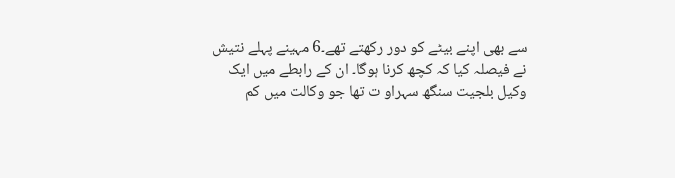سے بھی اپنے بیٹے کو دور رکھتے تھے۔6 مہینے پہلے نتیش نے فیصلہ کیا کہ کچھ کرنا ہوگا۔ ان کے رابطے میں ایک وکیل بلجیت سنگھ سہراو ت تھا جو وکالت میں کم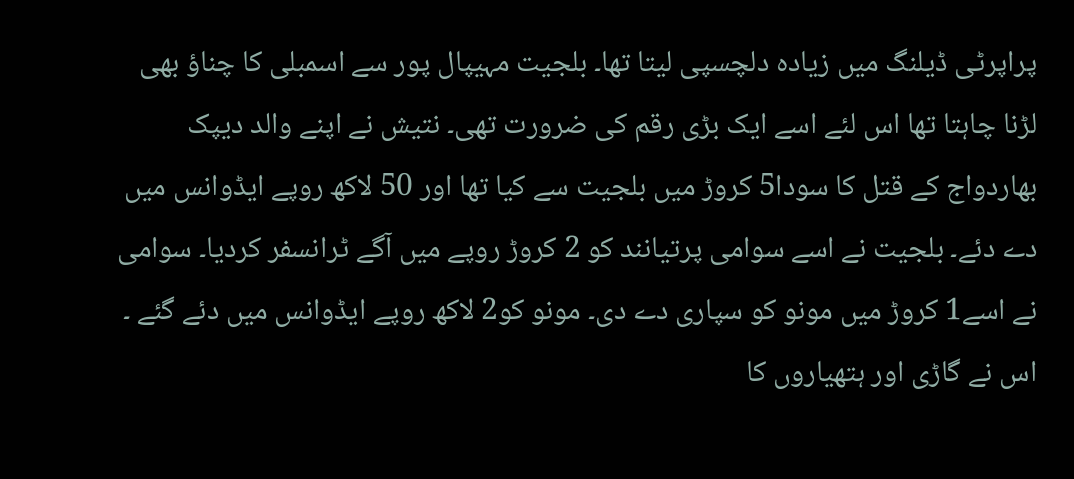پراپرٹی ڈیلنگ میں زیادہ دلچسپی لیتا تھا۔ بلجیت مہیپال پور سے اسمبلی کا چناؤ بھی لڑنا چاہتا تھا اس لئے اسے ایک بڑی رقم کی ضرورت تھی۔ نتیش نے اپنے والد دیپک بھاردواج کے قتل کا سودا5 کروڑ میں بلجیت سے کیا تھا اور 50 لاکھ روپے ایڈوانس میں دے دئے۔ بلجیت نے اسے سوامی پرتیانند کو 2 کروڑ روپے میں آگے ٹرانسفر کردیا۔ سوامی نے اسے1 کروڑ میں مونو کو سپاری دے دی۔ مونو کو2 لاکھ روپے ایڈوانس میں دئے گئے ۔ اس نے گاڑی اور ہتھیاروں کا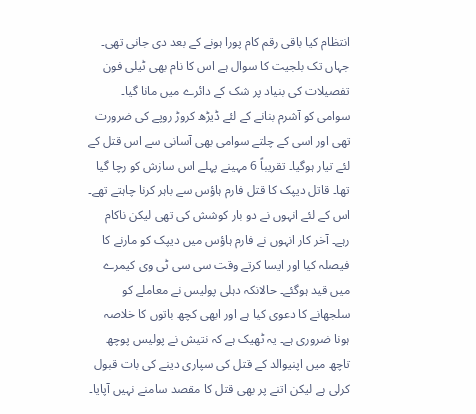انتظام کیا باقی رقم کام پورا ہونے کے بعد دی جانی تھی۔ جہاں تک بلجیت کا سوال ہے اس کا نام بھی ٹیلی فون تفصیلات کی بنیاد پر شک کے دائرے میں مانا گیا۔ سوامی کو آشرم بنانے کے لئے ڈیڑھ کروڑ روپے کی ضرورت تھی اور اسی کے چلتے سوامی بھی آسانی سے اس قتل کے لئے تیار ہوگیا۔ تقریباً 6 مہینے پہلے اس سازش کو رچا گیا تھا۔ قاتل دیپک کا قتل فارم ہاؤس سے باہر کرنا چاہتے تھے۔ اس کے لئے انہوں نے دو بار کوشش کی تھی لیکن ناکام رہے۔ آخر کار انہوں نے فارم ہاؤس میں دیپک کو مارنے کا فیصلہ کیا اور ایسا کرتے وقت سی سی ٹی وی کیمرے میں قید ہوگئے۔ حالانکہ دہلی پولیس نے معاملے کو سلجھانے کا دعوی کیا ہے اور ابھی کچھ باتوں کا خلاصہ ہونا ضروری ہے۔ یہ ٹھیک ہے کہ نتیش نے پولیس پوچھ تاچھ میں اپنیوالد کے قتل کی سپاری دینے کی بات قبول کرلی ہے لیکن اتنے پر بھی قتل کا مقصد سامنے نہیں آپایا۔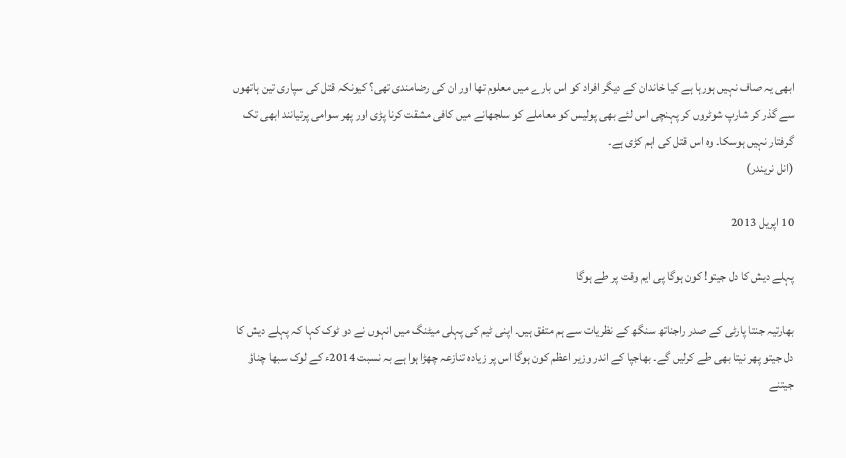ابھی یہ صاف نہیں ہورہا ہے کیا خاندان کے دیگر افراد کو اس بارے میں معلوم تھا اور ان کی رضامندی تھی؟ کیونکہ قتل کی سپاری تین ہاتھوں سے گذر کر شارپ شوٹروں کر پہنچی اس لئے بھی پولیس کو معاملے کو سلجھانے میں کافی مشقت کرنا پڑی اور پھر سوامی پرتیانند ابھی تک گرفتار نہیں ہوسکا۔ وہ اس قتل کی اہم کڑی ہے۔
(انل نریندر)

10 اپریل 2013

پہلے دیش کا دل جیتو! کون ہوگا پی ایم وقت پر طے ہوگا

بھارتیہ جنتا پارٹی کے صدر راجناتھ سنگھ کے نظریات سے ہم متفق ہیں۔ اپنی ٹیم کی پہلی میٹنگ میں انہوں نے دو ٹوک کہا کہ پہلے دیش کا دل جیتو پھر نیتا بھی طے کرلیں گے۔ بھاجپا کے اندر وزیر اعظم کون ہوگا اس پر زیادہ تنازعہ چھڑا ہوا ہے بہ نسبت 2014ء کے لوک سبھا چناؤ جیتنے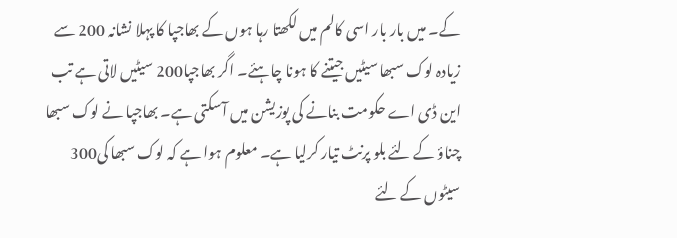کے۔ میں بار بار اسی کالم میں لکھتا رہا ہوں کے بھاجپا کا پہلا نشانہ 200 سے زیادہ لوک سبھا سیٹیں جیتنے کا ہونا چاہئے۔ اگر بھاجپا200 سیٹیں لاتی ہے تب این ڈی اے حکومت بنانے کی پوزیشن میں آسکتی ہے۔ بھاجپا نے لوک سبھا چناؤ کے لئے بلو پرنٹ تیار کرلیا ہے۔ معلوم ہوا ہے کہ لوک سبھا کی300 سیٹوں کے لئے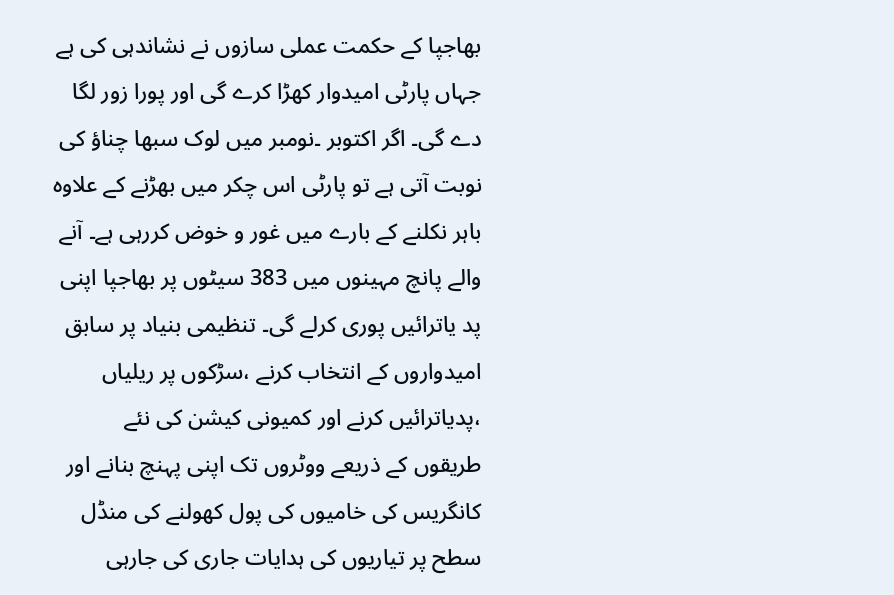بھاجپا کے حکمت عملی سازوں نے نشاندہی کی ہے جہاں پارٹی امیدوار کھڑا کرے گی اور پورا زور لگا دے گی۔ اگر اکتوبر ۔نومبر میں لوک سبھا چناؤ کی نوبت آتی ہے تو پارٹی اس چکر میں بھڑنے کے علاوہ باہر نکلنے کے بارے میں غور و خوض کررہی ہے۔ آنے والے پانچ مہینوں میں 383 سیٹوں پر بھاجپا اپنی پد یاترائیں پوری کرلے گی۔ تنظیمی بنیاد پر سابق امیدواروں کے انتخاب کرنے ،سڑکوں پر ریلیاں ،پدیاترائیں کرنے اور کمیونی کیشن کی نئے طریقوں کے ذریعے ووٹروں تک اپنی پہنچ بنانے اور کانگریس کی خامیوں کی پول کھولنے کی منڈل سطح پر تیاریوں کی ہدایات جاری کی جارہی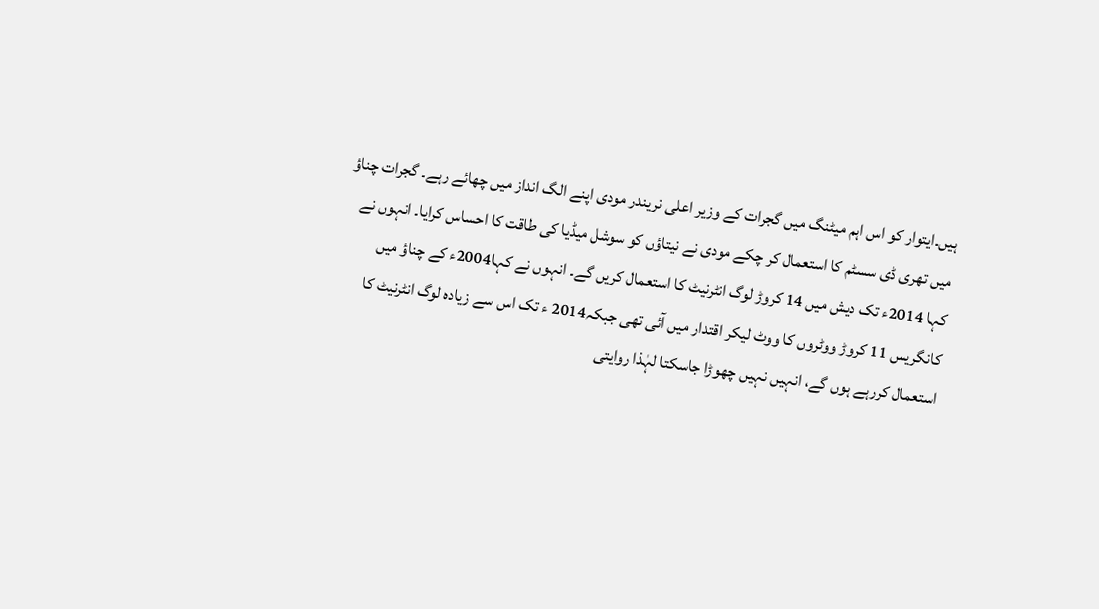ہیں۔ایتوار کو اس اہم میٹنگ میں گجرات کے وزیر اعلی نریندر مودی اپنے الگ انداز میں چھائے رہے۔ گجرات چناؤ میں تھری ڈی سسٹم کا استعمال کر چکے مودی نے نیتاؤں کو سوشل میڈیا کی طاقت کا احساس کرایا۔ انہوں نے کہا 2014ء تک دیش میں 14 کروڑ لوگ انٹرنیٹ کا استعمال کریں گے۔ انہوں نے کہا2004ء کے چناؤ میں کانگریس 11 کروڑ ووٹروں کا ووٹ لیکر اقتدار میں آئی تھی جبکہ2014 ء تک اس سے زیادہ لوگ انٹرنیٹ کا استعمال کررہے ہوں گے، انہیں نہیں چھوڑا جاسکتا لہٰذا روایتی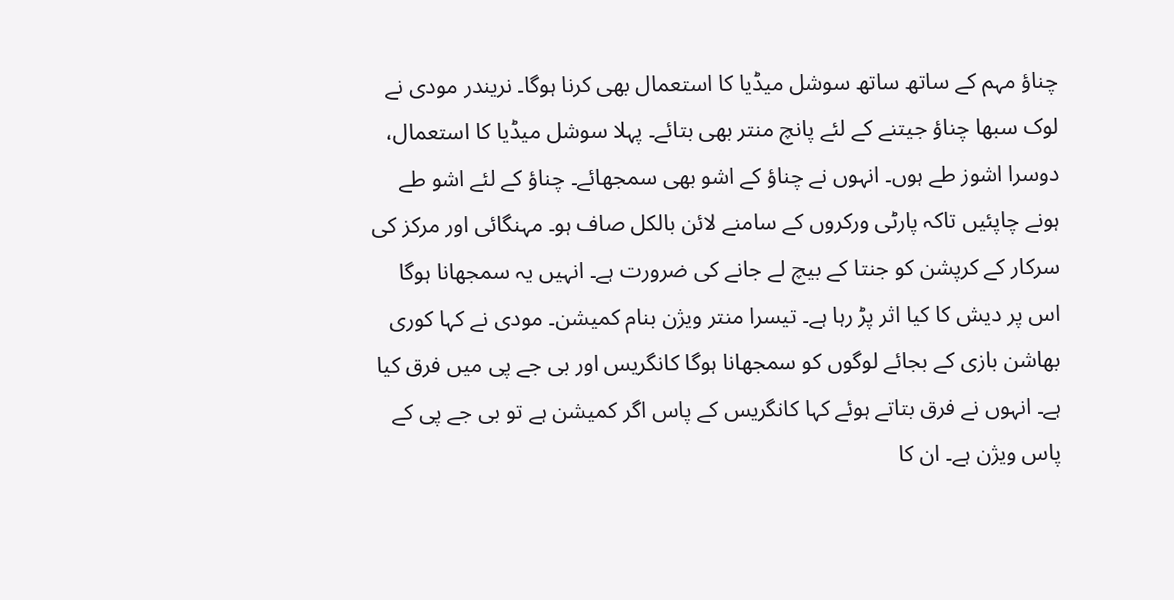چناؤ مہم کے ساتھ ساتھ سوشل میڈیا کا استعمال بھی کرنا ہوگا۔ نریندر مودی نے لوک سبھا چناؤ جیتنے کے لئے پانچ منتر بھی بتائے۔ پہلا سوشل میڈیا کا استعمال، دوسرا اشوز طے ہوں۔ انہوں نے چناؤ کے اشو بھی سمجھائے۔ چناؤ کے لئے اشو طے ہونے چاپئیں تاکہ پارٹی ورکروں کے سامنے لائن بالکل صاف ہو۔ مہنگائی اور مرکز کی سرکار کے کرپشن کو جنتا کے بیچ لے جانے کی ضرورت ہے۔ انہیں یہ سمجھانا ہوگا اس پر دیش کا کیا اثر پڑ رہا ہے۔ تیسرا منتر ویژن بنام کمیشن۔ مودی نے کہا کوری بھاشن بازی کے بجائے لوگوں کو سمجھانا ہوگا کانگریس اور بی جے پی میں فرق کیا ہے۔ انہوں نے فرق بتاتے ہوئے کہا کانگریس کے پاس اگر کمیشن ہے تو بی جے پی کے پاس ویژن ہے۔ ان کا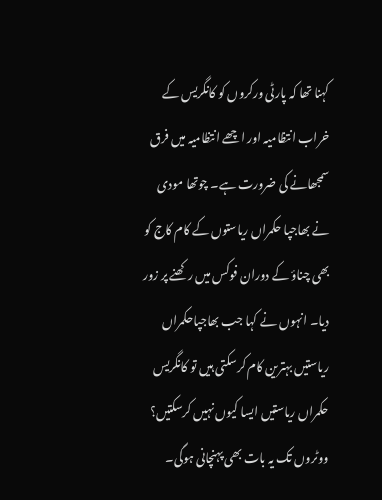کہنا تھا کہ پارٹی ورکروں کو کانگریس کے خراب انتظامیہ اور اچھے انتظامیہ میں فرق سمجھانے کی ضرورت ہے۔ چوتھا مودی نے بھاجپا حکمراں ریاستوں کے کام کاج کو بھی چناؤ کے دوران فوکس میں رکھنے پر زور دیا۔ انہوں نے کہا جب بھاجپاحکمراں ریاستیں بہترین کام کرسکتی ہیں تو کانگریس حکمراں ریاستیں ایسا کیوں نہیں کرسکتیں؟ ووٹروں تک یہ بات بھی پہنچانی ہوگی۔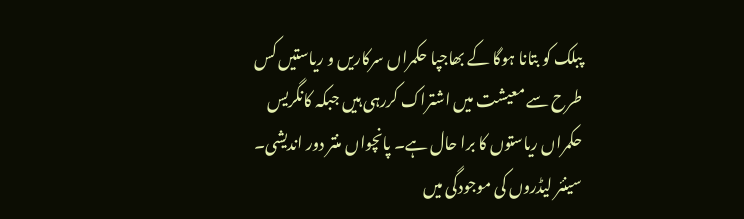پبلک کو بتانا ہوگا کے بھاجپا حکمراں سرکاریں و ریاستیں کس طرح سے معیشت میں اشتراک کررہی ہیں جبکہ کانگریس حکمراں ریاستوں کا برا حال ہے۔ پانچواں منتر دور اندیشی۔ سینئر لیڈروں کی موجودگی میں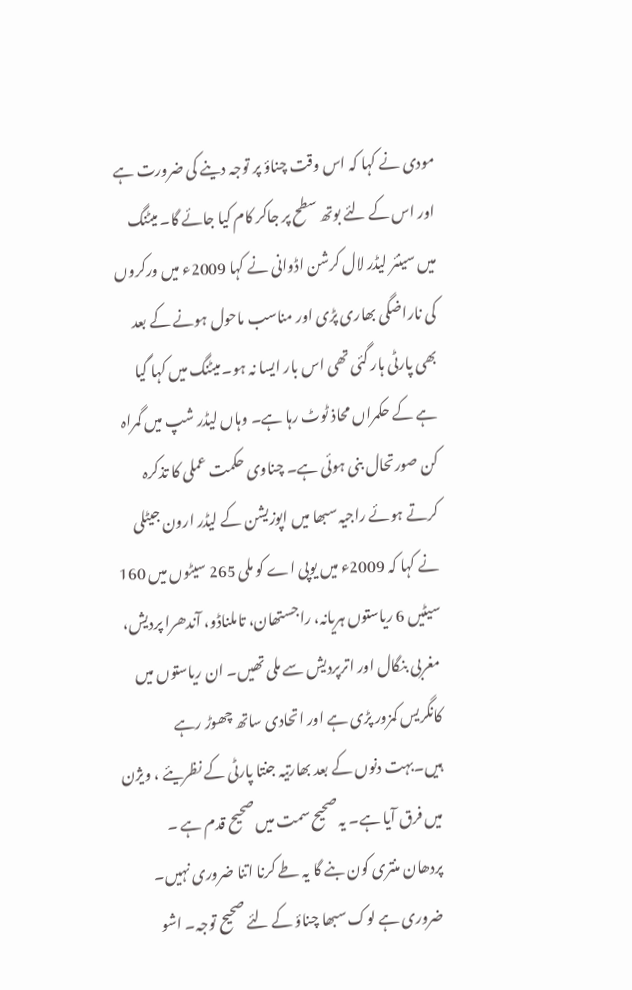مودی نے کہا کہ اس وقت چناؤ پر توجہ دینے کی ضرورت ہے اور اس کے لئے بوتھ سطح پر جاکر کام کیا جائے گا۔ میٹنگ میں سینئر لیڈر لال کرشن اڈوانی نے کہا 2009ء میں ورکروں کی ناراضگی بھاری پڑی اور مناسب ماحول ہونے کے بعد بھی پارٹی ہار گئی تھی اس بار ایسا نہ ہو۔ میٹنگ میں کہا گیا ہے کے حکمراں محاذ ٹوٹ رہا ہے۔ وہاں لیڈر شپ میں گمراہ کن صورتحال بنی ہوئی ہے۔ چناوی حکمت عملی کا تذکرہ کرتے ہوئے راجیہ سبھا میں اپوزیشن کے لیڈر ارون جیٹلی نے کہا کہ 2009ء میں یوپی اے کو ملی 265 سیٹوں میں 160 سیٹیں 6 ریاستوں ہریانہ، راجستھان، تاملناڈو، آندھرا پردیش، مغربی بنگال اور اترپردیش سے ملی تھیں۔ ان ریاستوں میں کانگریس کمزور پڑی ہے اور اتحادی ساتھ چھوڑ رہے ہیں۔بہت دنوں کے بعد بھارتیہ جنتا پارٹی کے نظریئے ، ویژن میں فرق آیا ہے۔ یہ صحیح سمت میں صحیح قدم ہے ۔ پردھان منتری کون بنے گا یہ طے کرنا اتنا ضروری نہیں۔ ضروری ہے لوک سبھا چناؤ کے لئے صحیح توجہ۔ اشو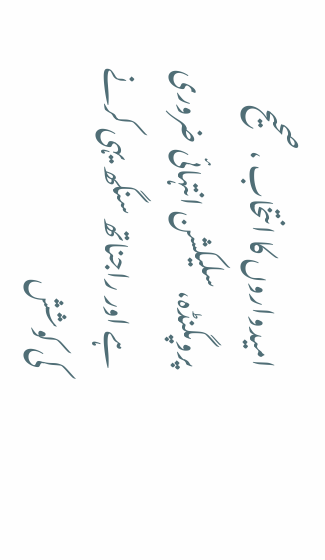امیدواروں کا انتخاب ،صحیح پروپگنڈہ، سلیکشن انتہائی ضروری ہے اور راجناتھ سنگھ یہی کرنے کی کوشش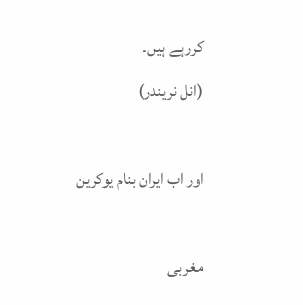کررہے ہیں۔
(انل نریندر)

اور اب ایران بنام یوکرین

مغربی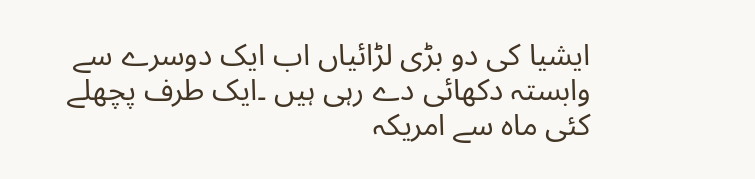ایشیا کی دو بڑی لڑائیاں اب ایک دوسرے سے وابستہ دکھائی دے رہی ہیں ۔ایک طرف پچھلے کئی ماہ سے امریکہ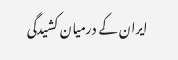ایران کے درمیان کشیدگی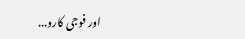اور فوجی کارو...